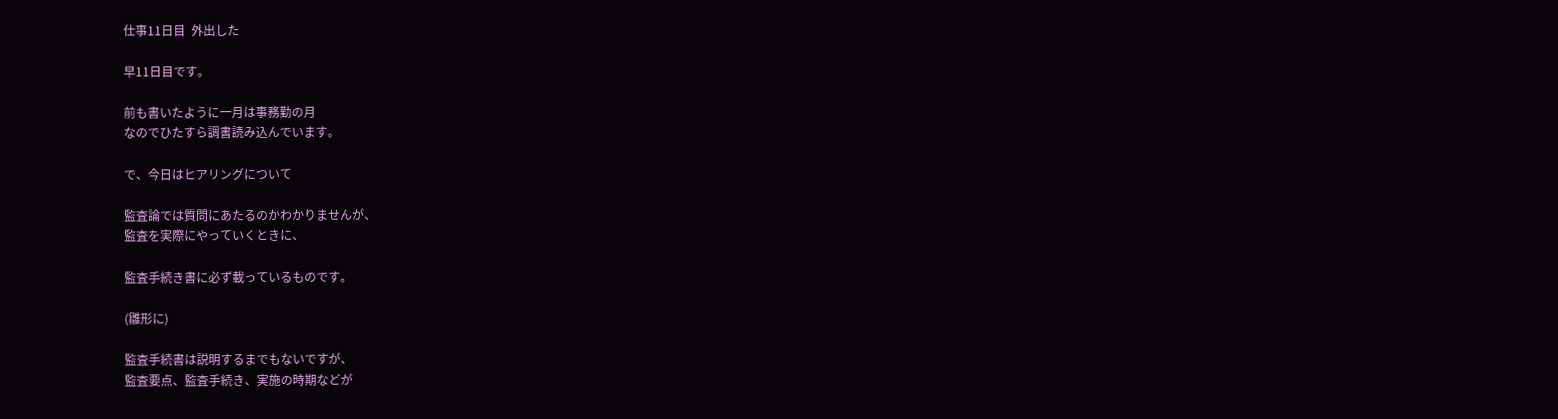仕事11日目  外出した

早11日目です。

前も書いたように一月は事務勤の月
なのでひたすら調書読み込んでいます。

で、今日はヒアリングについて

監査論では質問にあたるのかわかりませんが、
監査を実際にやっていくときに、

監査手続き書に必ず載っているものです。

(雛形に)

監査手続書は説明するまでもないですが、
監査要点、監査手続き、実施の時期などが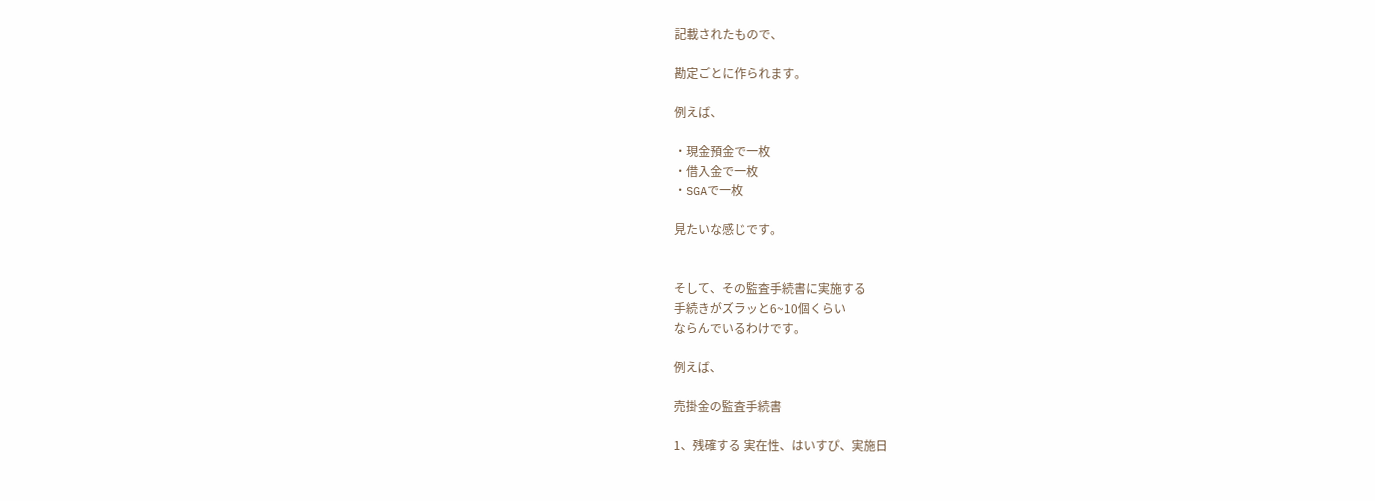記載されたもので、

勘定ごとに作られます。

例えば、

・現金預金で一枚
・借入金で一枚
・SGAで一枚

見たいな感じです。


そして、その監査手続書に実施する
手続きがズラッと6~10個くらい
ならんでいるわけです。

例えば、

売掛金の監査手続書

1、残確する 実在性、はいすぴ、実施日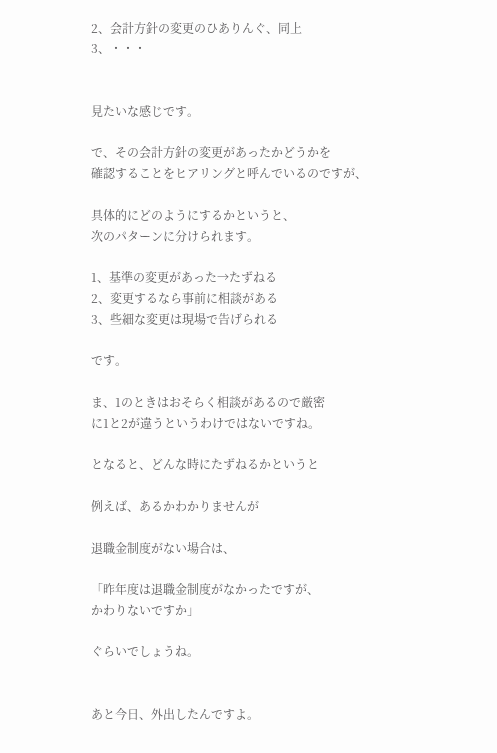2、会計方針の変更のひありんぐ、同上
3、・・・


見たいな感じです。

で、その会計方針の変更があったかどうかを
確認することをヒアリングと呼んでいるのですが、

具体的にどのようにするかというと、
次のパターンに分けられます。

1、基準の変更があった→たずねる
2、変更するなら事前に相談がある
3、些細な変更は現場で告げられる

です。

ま、1のときはおそらく相談があるので厳密
に1と2が違うというわけではないですね。

となると、どんな時にたずねるかというと

例えば、あるかわかりませんが

退職金制度がない場合は、

「昨年度は退職金制度がなかったですが、
かわりないですか」

ぐらいでしょうね。


あと今日、外出したんですよ。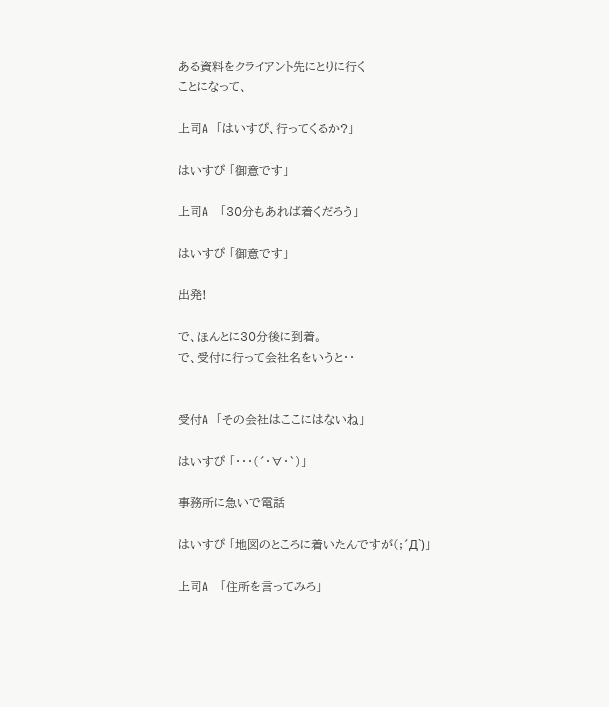ある資料をクライアント先にとりに行く
ことになって、

上司A  「はいすぴ、行ってくるか?」

はいすぴ 「御意です」

上司A   「30分もあれば着くだろう」

はいすぴ 「御意です」

出発!

で、ほんとに30分後に到着。
で、受付に行って会社名をいうと・・


受付A  「その会社はここにはないね」

はいすぴ 「・・・(´・∀・`)」

事務所に急いで電話

はいすぴ 「地図のところに着いたんですが(;´Д`)」

上司A   「住所を言ってみろ」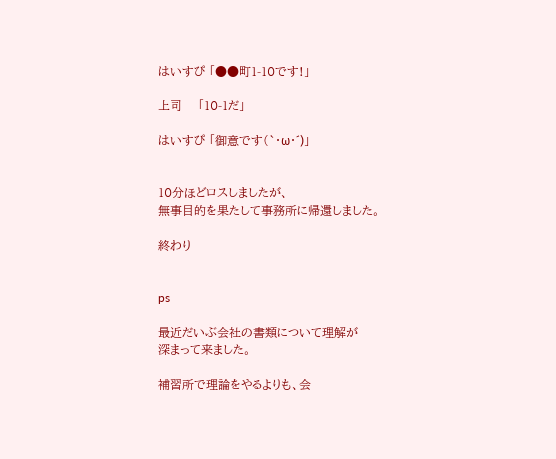はいすぴ 「●●町1-10です!」

上司    「10-1だ」

はいすぴ 「御意です(`・ω・´)」


10分ほどロスしましたが、
無事目的を果たして事務所に帰還しました。

終わり


ps

最近だいぶ会社の書類について理解が
深まって来ました。

補習所で理論をやるよりも、会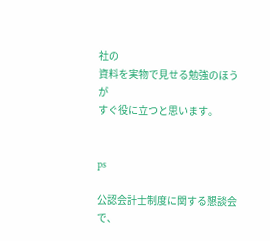社の
資料を実物で見せる勉強のほうが
すぐ役に立つと思います。


ps

公認会計士制度に関する懇談会で、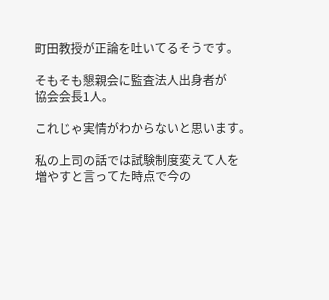町田教授が正論を吐いてるそうです。

そもそも懇親会に監査法人出身者が
協会会長1人。

これじゃ実情がわからないと思います。

私の上司の話では試験制度変えて人を
増やすと言ってた時点で今の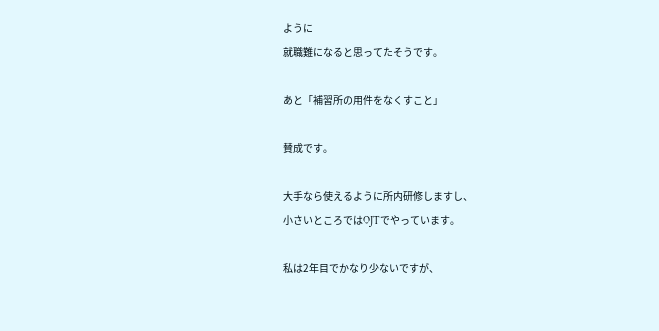ように
就職難になると思ってたそうです。

あと「補習所の用件をなくすこと」

賛成です。

大手なら使えるように所内研修しますし、
小さいところではOJTでやっています。

私は2年目でかなり少ないですが、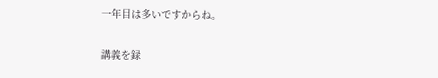一年目は多いですからね。

講義を録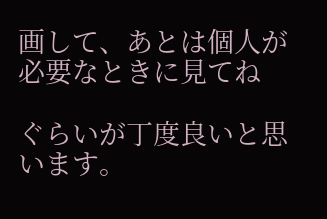画して、あとは個人が
必要なときに見てね

ぐらいが丁度良いと思います。